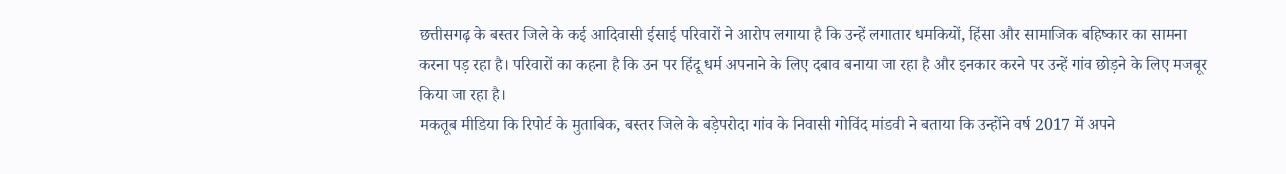छत्तीसगढ़ के बस्तर जिले के कई आदिवासी ईसाई परिवारों ने आरोप लगाया है कि उन्हें लगातार धमकियों, हिंसा और सामाजिक बहिष्कार का सामना करना पड़ रहा है। परिवारों का कहना है कि उन पर हिंदू धर्म अपनाने के लिए दबाव बनाया जा रहा है और इनकार करने पर उन्हें गांव छोड़ने के लिए मजबूर किया जा रहा है।
मकतूब मीडिया कि रिपोर्ट के मुताबिक, बस्तर जिले के बड़ेपरोदा गांव के निवासी गोविंद मांडवी ने बताया कि उन्होंने वर्ष 2017 में अपने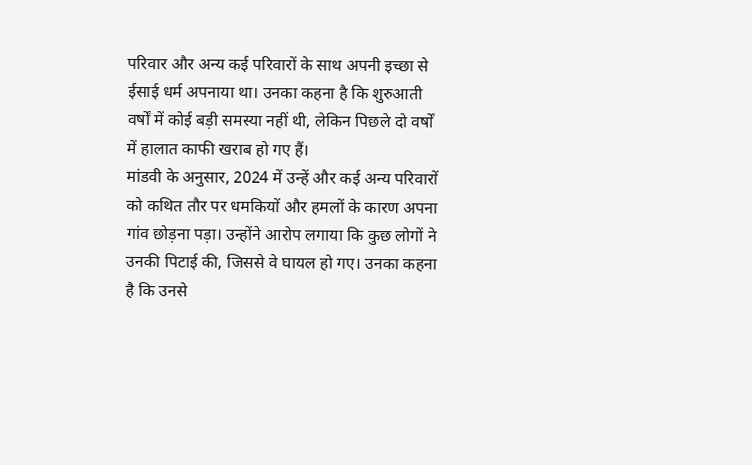परिवार और अन्य कई परिवारों के साथ अपनी इच्छा से ईसाई धर्म अपनाया था। उनका कहना है कि शुरुआती वर्षों में कोई बड़ी समस्या नहीं थी, लेकिन पिछले दो वर्षों में हालात काफी खराब हो गए हैं।
मांडवी के अनुसार, 2024 में उन्हें और कई अन्य परिवारों को कथित तौर पर धमकियों और हमलों के कारण अपना गांव छोड़ना पड़ा। उन्होंने आरोप लगाया कि कुछ लोगों ने उनकी पिटाई की, जिससे वे घायल हो गए। उनका कहना है कि उनसे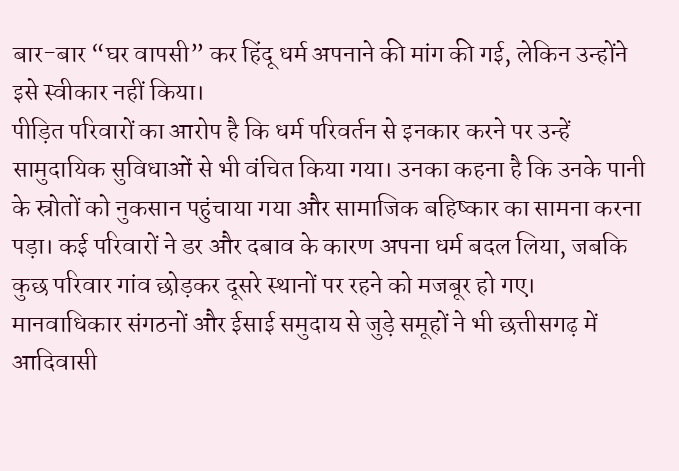बार-बार “घर वापसी” कर हिंदू धर्म अपनाने की मांग की गई, लेकिन उन्होंने इसे स्वीकार नहीं किया।
पीड़ित परिवारों का आरोप है कि धर्म परिवर्तन से इनकार करने पर उन्हें सामुदायिक सुविधाओं से भी वंचित किया गया। उनका कहना है कि उनके पानी के स्रोतों को नुकसान पहुंचाया गया और सामाजिक बहिष्कार का सामना करना पड़ा। कई परिवारों ने डर और दबाव के कारण अपना धर्म बदल लिया, जबकि कुछ परिवार गांव छोड़कर दूसरे स्थानों पर रहने को मजबूर हो गए।
मानवाधिकार संगठनों और ईसाई समुदाय से जुड़े समूहों ने भी छत्तीसगढ़ में आदिवासी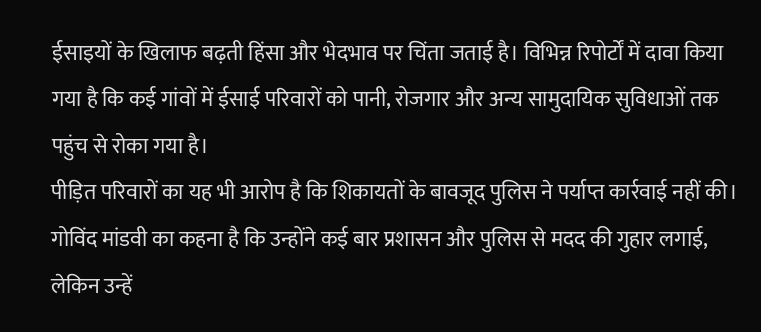ईसाइयों के खिलाफ बढ़ती हिंसा और भेदभाव पर चिंता जताई है। विभिन्न रिपोर्टों में दावा किया गया है कि कई गांवों में ईसाई परिवारों को पानी, रोजगार और अन्य सामुदायिक सुविधाओं तक पहुंच से रोका गया है।
पीड़ित परिवारों का यह भी आरोप है कि शिकायतों के बावजूद पुलिस ने पर्याप्त कार्रवाई नहीं की। गोविंद मांडवी का कहना है कि उन्होंने कई बार प्रशासन और पुलिस से मदद की गुहार लगाई, लेकिन उन्हें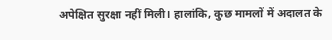अपेक्षित सुरक्षा नहीं मिली। हालांकि, कुछ मामलों में अदालत के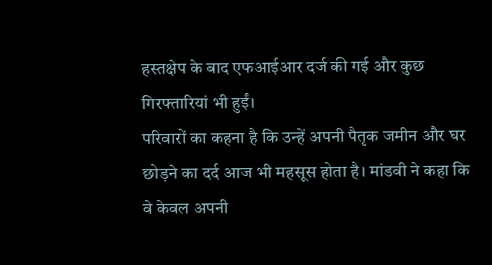हस्तक्षेप के बाद एफआईआर दर्ज की गई और कुछ गिरफ्तारियां भी हुईं।
परिवारों का कहना है कि उन्हें अपनी पैतृक जमीन और घर छोड़ने का दर्द आज भी महसूस होता है। मांडवी ने कहा कि वे केवल अपनी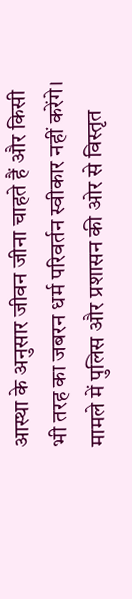आस्था के अनुसार जीवन जीना चाहते हैं और किसी भी तरह का जबरन धर्म परिवर्तन स्वीकार नहीं करेंगे।
मामले में पुलिस और प्रशासन की ओर से विस्तृत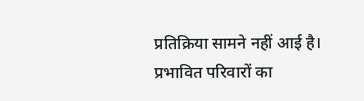प्रतिक्रिया सामने नहीं आई है। प्रभावित परिवारों का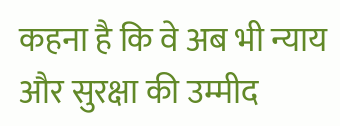कहना है कि वे अब भी न्याय और सुरक्षा की उम्मीद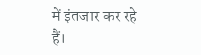में इंतजार कर रहे हैं।